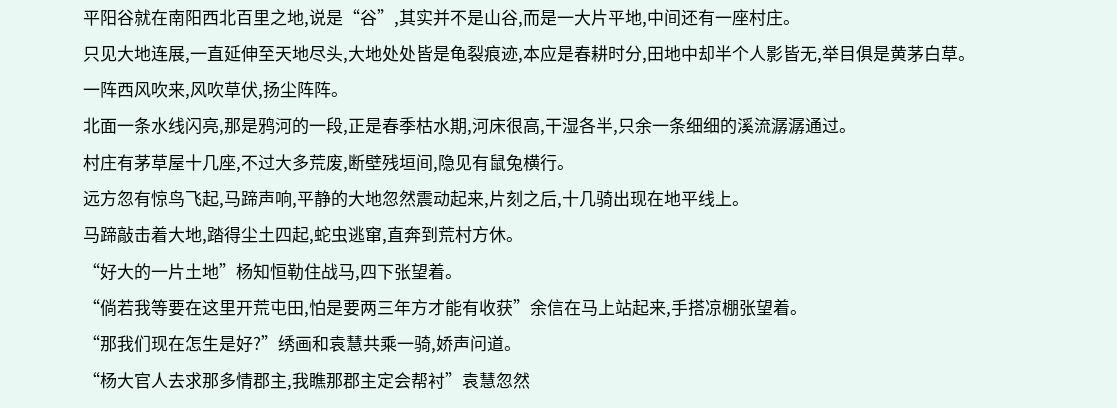平阳谷就在南阳西北百里之地,说是“谷”,其实并不是山谷,而是一大片平地,中间还有一座村庄。
只见大地连展,一直延伸至天地尽头,大地处处皆是龟裂痕迹,本应是春耕时分,田地中却半个人影皆无,举目俱是黄茅白草。
一阵西风吹来,风吹草伏,扬尘阵阵。
北面一条水线闪亮,那是鸦河的一段,正是春季枯水期,河床很高,干湿各半,只余一条细细的溪流潺潺通过。
村庄有茅草屋十几座,不过大多荒废,断壁残垣间,隐见有鼠兔横行。
远方忽有惊鸟飞起,马蹄声响,平静的大地忽然震动起来,片刻之后,十几骑出现在地平线上。
马蹄敲击着大地,踏得尘土四起,蛇虫逃窜,直奔到荒村方休。
“好大的一片土地”杨知恒勒住战马,四下张望着。
“倘若我等要在这里开荒屯田,怕是要两三年方才能有收获”余信在马上站起来,手搭凉棚张望着。
“那我们现在怎生是好?”绣画和袁慧共乘一骑,娇声问道。
“杨大官人去求那多情郡主,我瞧那郡主定会帮衬”袁慧忽然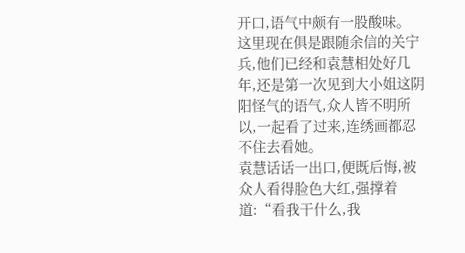开口,语气中颇有一股酸味。
这里现在俱是跟随余信的关宁兵,他们已经和袁慧相处好几年,还是第一次见到大小姐这阴阳怪气的语气,众人皆不明所以,一起看了过来,连绣画都忍不住去看她。
袁慧话话一出口,便既后悔,被众人看得脸色大红,强撑着道:“看我干什么,我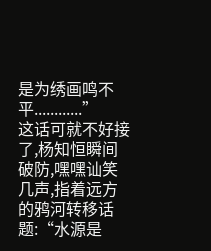是为绣画鸣不平............”
这话可就不好接了,杨知恒瞬间破防,嘿嘿讪笑几声,指着远方的鸦河转移话题:“水源是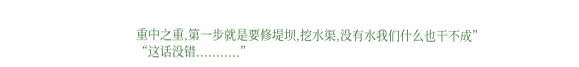重中之重,第一步就是要修堤坝,挖水渠,没有水我们什么也干不成”
“这话没错...........”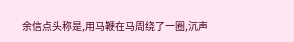余信点头称是,用马鞭在马周绕了一圈,沉声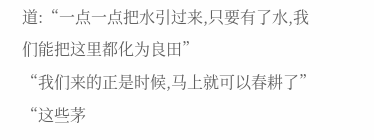道:“一点一点把水引过来,只要有了水,我们能把这里都化为良田”
“我们来的正是时候,马上就可以春耕了”
“这些茅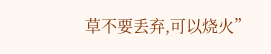草不要丢弃,可以烧火”